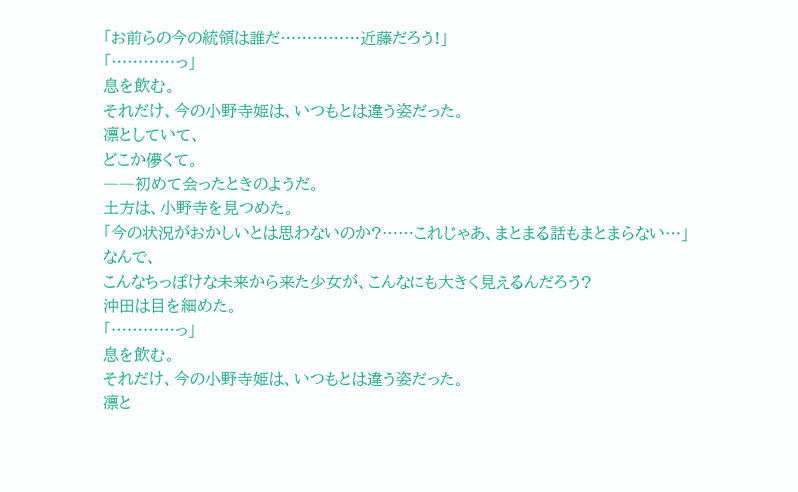「お前らの今の統領は誰だ……………近藤だろう!」
「…………っ」
息を飲む。
それだけ、今の小野寺姫は、いつもとは違う姿だった。
凛としていて、
どこか儚くて。
――初めて会ったときのようだ。
土方は、小野寺を見つめた。
「今の状況がおかしいとは思わないのか?……これじゃあ、まとまる話もまとまらない…」
なんで、
こんなちっぽけな未来から来た少女が、こんなにも大きく見えるんだろう?
沖田は目を細めた。
「…………っ」
息を飲む。
それだけ、今の小野寺姫は、いつもとは違う姿だった。
凛と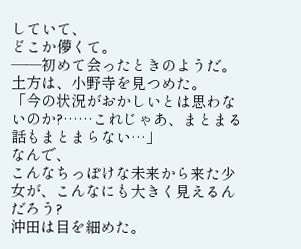していて、
どこか儚くて。
――初めて会ったときのようだ。
土方は、小野寺を見つめた。
「今の状況がおかしいとは思わないのか?……これじゃあ、まとまる話もまとまらない…」
なんで、
こんなちっぽけな未来から来た少女が、こんなにも大きく見えるんだろう?
沖田は目を細めた。